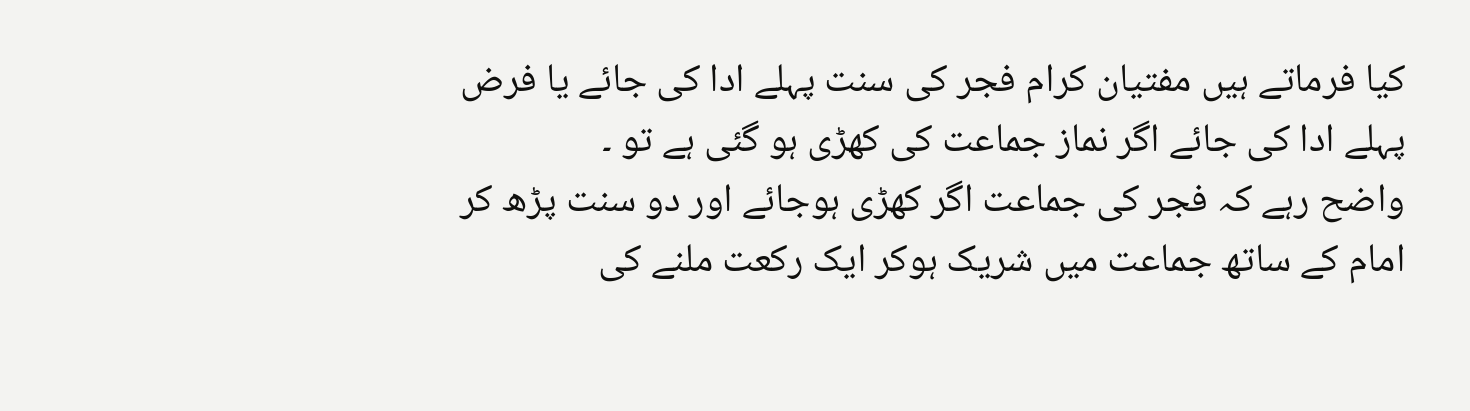کیا فرماتے ہیں مفتیان کرام فجر کی سنت پہلے ادا کی جائے یا فرض پہلے ادا کی جائے اگر نماز جماعت کی کھڑی ہو گئی ہے تو ۔
واضح رہے کہ فجر کی جماعت اگر کھڑی ہوجائے اور دو سنت پڑھ کر امام کے ساتھ جماعت میں شریک ہوکر ایک رکعت ملنے کی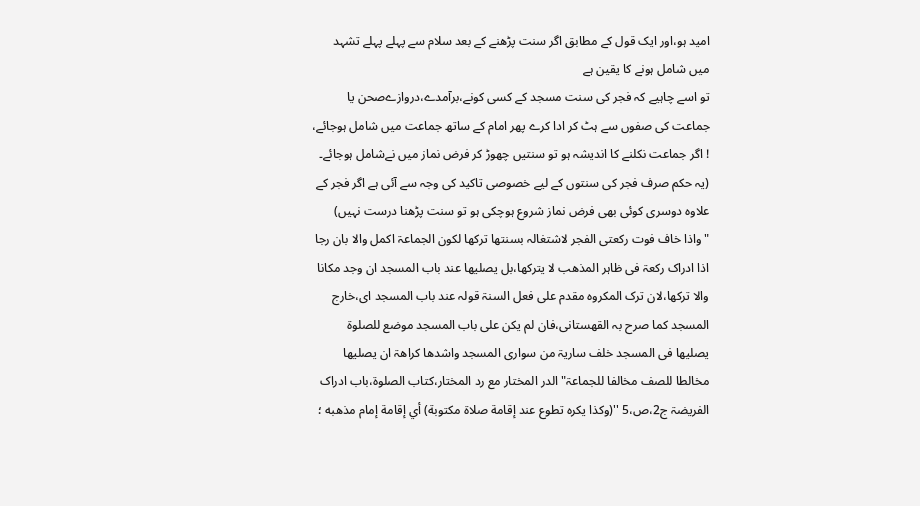امید ہو،اور ایک قول کے مطابق اگر سنت پڑھنے کے بعد سلام سے پہلے پہلے تشہد میں شامل ہونے کا یقین ہے
تو اسے چاہیے کہ فجر کی سنت مسجد کے کسی کونے،برآمدے،دروازےصحن یا جماعت کی صفوں سے ہٹ کر ادا کرے پھر امام کے ساتھ جماعت میں شامل ہوجائے، ! اگر جماعت نکلنے کا اندیشہ ہو تو سنتیں چھوڑ کر فرض نماز میں نےشامل ہوجائے۔
(یہ حکم صرف فجر کی سنتوں کے لیے خصوصی تاکید کی وجہ سے آئی ہے اگر فجر کے علاوہ دوسری کوئی بھی فرض نماز شروع ہوچکی ہو تو سنت پڑھنا درست نہیں)
"واذا خاف فوت رکعتی الفجر لاشتغالہ بسنتھا ترکھا لکون الجماعۃ اکمل والا بان رجا اذا ادراک رکعۃ فی ظاہر المذھب لا یترکھا،بل یصلیھا عند باب المسجد ان وجد مکانا والا ترکھا،لان ترک المکروہ مقدم علی فعل السنۃ قولہ عند باب المسجد ای،خارج المسجد کما صرح بہ القھستانی،فان لم یکن علی باب المسجد موضع للصلوۃ یصلیھا فی المسجد خلف ساریۃ من سواری المسجد واشدھا کراھۃ ان یصلیھا مخالطا للصف مخالفا للجماعۃ"الدر المختار مع رد المختار،کتاب الصلوۃ،باب ادراک الفریضۃ ج2،ص،5 ''(وكذا يكره تطوع عند إقامة صلاة مكتوبة) أي إقامة إمام مذهبه ؛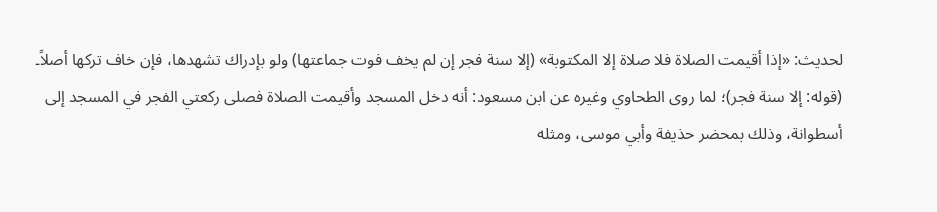لحديث: «إذا أقيمت الصلاة فلا صلاة إلا المكتوبة» (إلا سنة فجر إن لم يخف فوت جماعتها) ولو بإدراك تشهدها، فإن خاف تركها أصلاً۔ (قوله: إلا سنة فجر)؛ لما روى الطحاوي وغيره عن ابن مسعود: أنه دخل المسجد وأقيمت الصلاة فصلى ركعتي الفجر في المسجد إلى أسطوانة، وذلك بمحضر حذيفة وأبي موسى، ومثله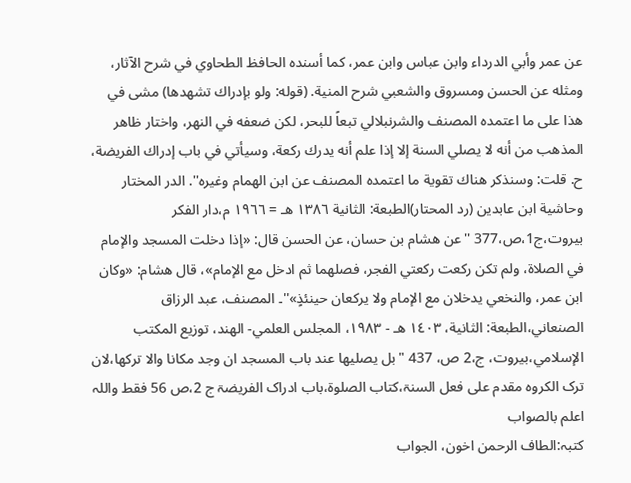عن عمر وأبي الدرداء وابن عباس وابن عمر، كما أسنده الحافظ الطحاوي في شرح الآثار، ومثله عن الحسن ومسروق والشعبي شرح المنية. (قوله: ولو بإدراك تشهدها) مشى في هذا على ما اعتمده المصنف والشرنبلالي تبعاً للبحر، لكن ضعفه في النهر، واختار ظاهر المذهب من أنه لا يصلي السنة إلا إذا علم أنه يدرك ركعة، وسيأتي في باب إدراك الفريضة، ح. قلت: وسنذكر هناك تقوية ما اعتمده المصنف عن ابن الهمام وغيره''. الدر المختار وحاشية ابن عابدين (رد المحتار)الطبعة: الثانية ١٣٨٦ هـ = ١٩٦٦ م،دار الفکر بیروت،ج1،ص،377 ''عن هشام بن حسان، عن الحسن قال: «إذا دخلت المسجد والإمام في الصلاة، ولم تكن ركعت ركعتي الفجر، فصلهما ثم ادخل مع الإمام»، قال هشام: «وكان ابن عمر، والنخعي يدخلان مع الإمام ولا يركعان حينئذٍ»''۔ المصنف، عبد الرزاق الصنعاني،الطبعة: الثانية، ١٤٠٣ هـ - ١٩٨٣، المجلس العلمي- الهند، توزيع المكتب الإسلامي،بیروت، ج،2 ص، 437 "بل یصلیھا عند باب المسجد ان وجد مکانا والا ترکھا،لان ترک الکروہ مقدم علی فعل السنۃ،کتاب الصلوۃ،باب ادراک الفریضۃ ج 2،ص 56 فقط واللہ اعلم بالصواب
کتبہ:الطاف الرحمن اخون، الجواب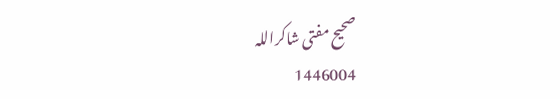صحیح مفتی شاکراللہ
1446004